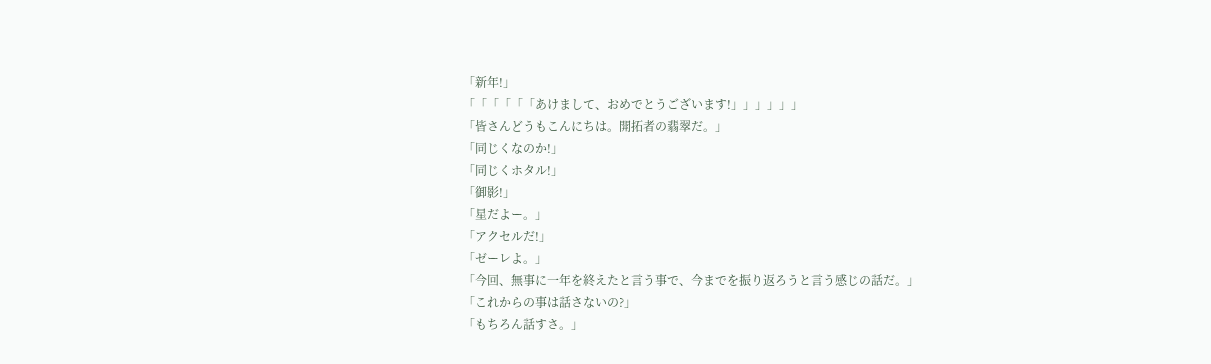「新年!」
「「「「「「あけまして、おめでとうございます!」」」」」」
「皆さんどうもこんにちは。開拓者の翡翠だ。」
「同じくなのか!」
「同じくホタル!」
「御影!」
「星だよー。」
「アクセルだ!」
「ゼーレよ。」
「今回、無事に一年を終えたと言う事で、今までを振り返ろうと言う感じの話だ。」
「これからの事は話さないの?」
「もちろん話すさ。」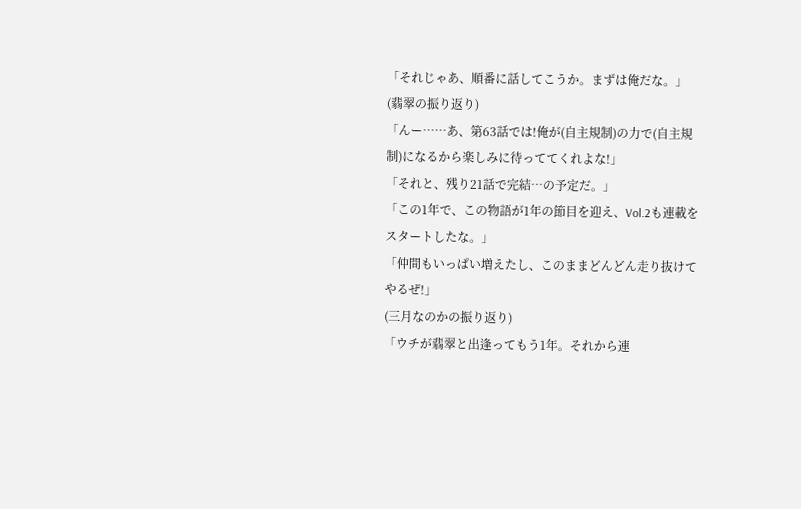「それじゃあ、順番に話してこうか。まずは俺だな。」
(翡翠の振り返り)
「んー……あ、第63話では!俺が(自主規制)の力で(自主規制)になるから楽しみに待っててくれよな!」
「それと、残り21話で完結…の予定だ。」
「この1年で、この物語が1年の節目を迎え、Vol.2も連載をスタートしたな。」
「仲間もいっぱい増えたし、このままどんどん走り抜けてやるぜ!」
(三月なのかの振り返り)
「ウチが翡翠と出逢ってもう1年。それから連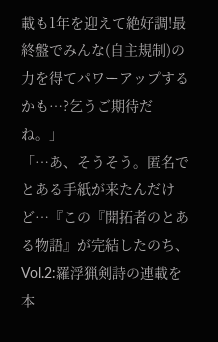載も1年を迎えて絶好調!最終盤でみんな(自主規制)の力を得てパワーアップするかも…?乞うご期待だね。」
「…あ、そうそう。匿名でとある手紙が来たんだけど…『この『開拓者のとある物語』が完結したのち、Vol.2:羅浮猟剣詩の連載を本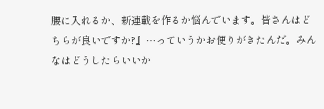腰に入れるか、新連載を作るか悩んでいます。皆さんはどちらが良いですか?』…っていうかお便りがきたんだ。みんなはどうしたらいいか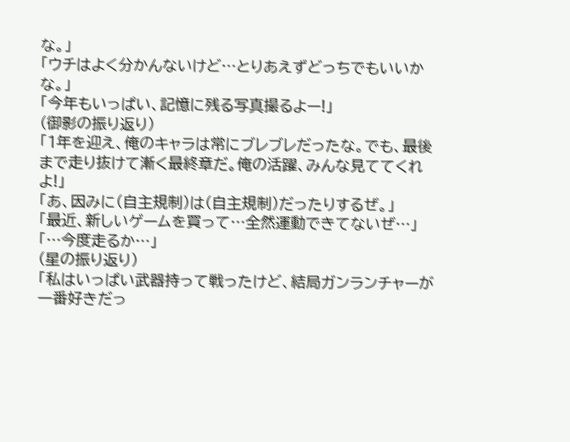な。」
「ウチはよく分かんないけど…とりあえずどっちでもいいかな。」
「今年もいっぱい、記憶に残る写真撮るよー!」
(御影の振り返り)
「1年を迎え、俺のキャラは常にブレブレだったな。でも、最後まで走り抜けて漸く最終章だ。俺の活躍、みんな見ててくれよ!」
「あ、因みに(自主規制)は(自主規制)だったりするぜ。」
「最近、新しいゲームを買って…全然運動できてないぜ…」
「…今度走るか…」
(星の振り返り)
「私はいっぱい武器持って戦ったけど、結局ガンランチャーが一番好きだっ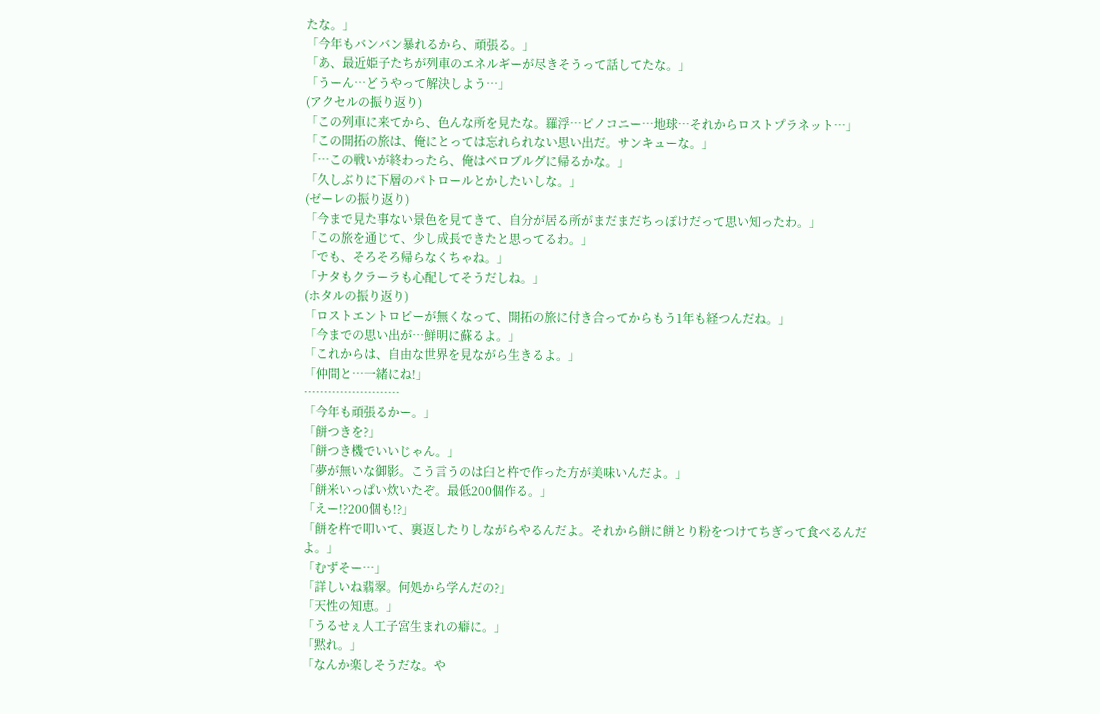たな。」
「今年もバンバン暴れるから、頑張る。」
「あ、最近姫子たちが列車のエネルギーが尽きそうって話してたな。」
「うーん…どうやって解決しよう…」
(アクセルの振り返り)
「この列車に来てから、色んな所を見たな。羅浮…ピノコニー…地球…それからロストプラネット…」
「この開拓の旅は、俺にとっては忘れられない思い出だ。サンキューな。」
「…この戦いが終わったら、俺はベロブルグに帰るかな。」
「久しぶりに下層のパトロールとかしたいしな。」
(ゼーレの振り返り)
「今まで見た事ない景色を見てきて、自分が居る所がまだまだちっぽけだって思い知ったわ。」
「この旅を通じて、少し成長できたと思ってるわ。」
「でも、そろそろ帰らなくちゃね。」
「ナタもクラーラも心配してそうだしね。」
(ホタルの振り返り)
「ロストエントロピーが無くなって、開拓の旅に付き合ってからもう1年も経つんだね。」
「今までの思い出が…鮮明に蘇るよ。」
「これからは、自由な世界を見ながら生きるよ。」
「仲間と…一緒にね!」
……………………
「今年も頑張るかー。」
「餅つきを?」
「餅つき機でいいじゃん。」
「夢が無いな御影。こう言うのは臼と杵で作った方が美味いんだよ。」
「餅米いっぱい炊いたぞ。最低200個作る。」
「えー!?200個も!?」
「餅を杵で叩いて、裏返したりしながらやるんだよ。それから餅に餅とり粉をつけてちぎって食べるんだよ。」
「むずそー…」
「詳しいね翡翠。何処から学んだの?」
「天性の知恵。」
「うるせぇ人工子宮生まれの癖に。」
「黙れ。」
「なんか楽しそうだな。や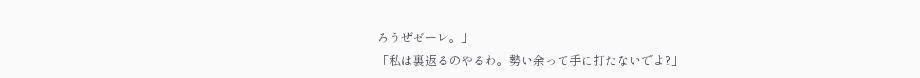ろうぜゼーレ。」
「私は裏返るのやるわ。勢い余って手に打たないでよ?」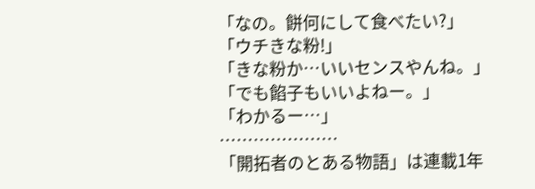「なの。餅何にして食べたい?」
「ウチきな粉!」
「きな粉か…いいセンスやんね。」
「でも餡子もいいよねー。」
「わかるー…」
…………………
「開拓者のとある物語」は連載1年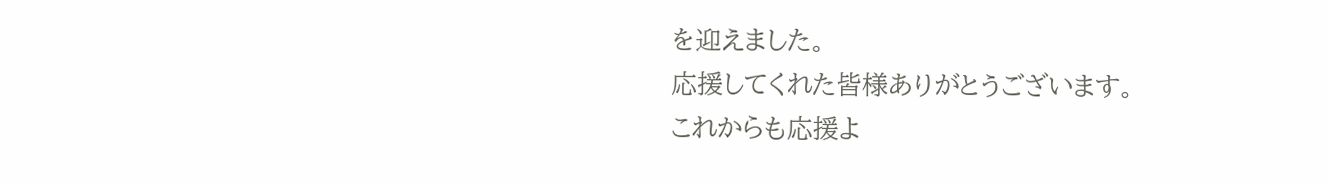を迎えました。
応援してくれた皆様ありがとうございます。
これからも応援よ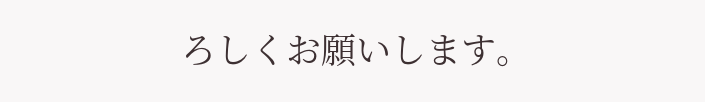ろしくお願いします。